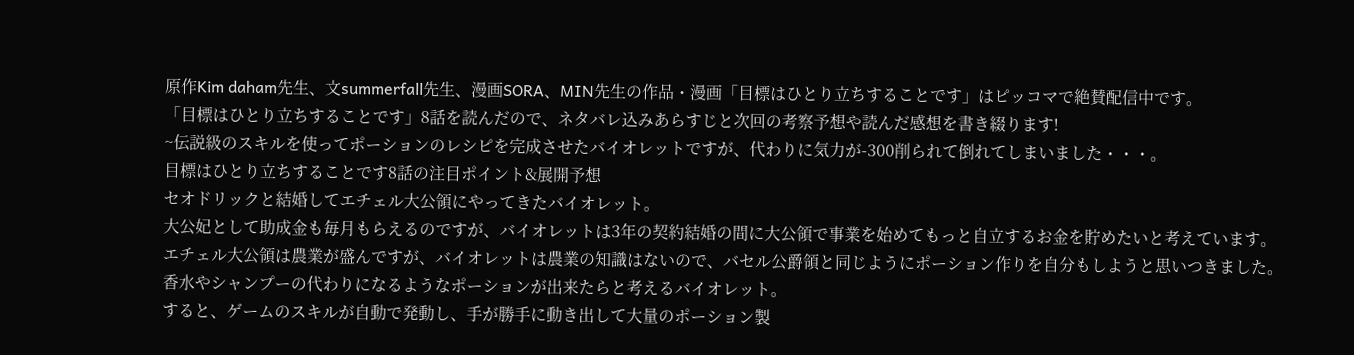原作Kim daham先生、文summerfall先生、漫画SORA、MIN先生の作品・漫画「目標はひとり立ちすることです」はピッコマで絶賛配信中です。
「目標はひとり立ちすることです」8話を読んだので、ネタバレ込みあらすじと次回の考察予想や読んだ感想を書き綴ります!
~伝説級のスキルを使ってポーションのレシピを完成させたバイオレットですが、代わりに気力が-300削られて倒れてしまいました・・・。
目標はひとり立ちすることです8話の注目ポイント&展開予想
セオドリックと結婚してエチェル大公領にやってきたバイオレット。
大公妃として助成金も毎月もらえるのですが、バイオレットは3年の契約結婚の間に大公領で事業を始めてもっと自立するお金を貯めたいと考えています。
エチェル大公領は農業が盛んですが、バイオレットは農業の知識はないので、バセル公爵領と同じようにポーション作りを自分もしようと思いつきました。
香水やシャンプーの代わりになるようなポーションが出来たらと考えるバイオレット。
すると、ゲームのスキルが自動で発動し、手が勝手に動き出して大量のポーション製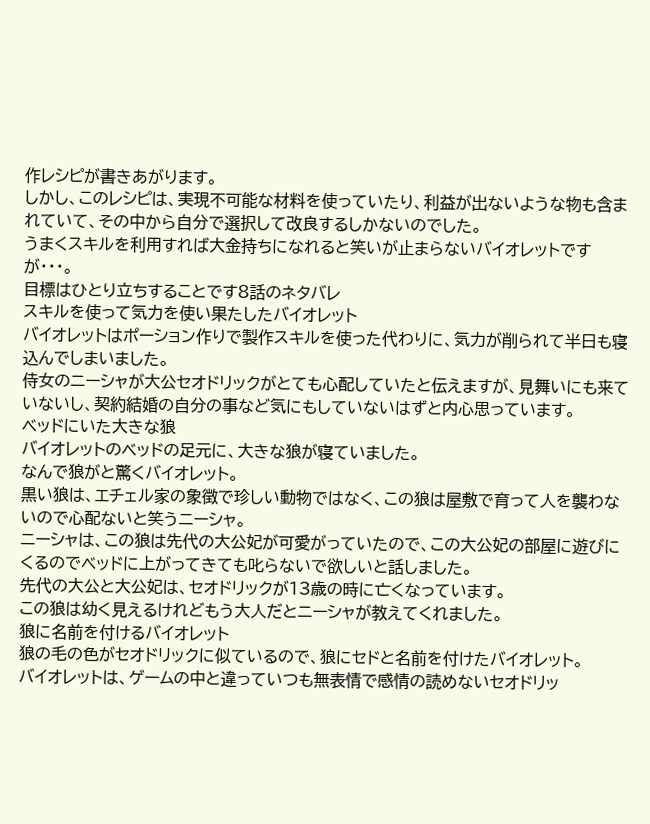作レシピが書きあがります。
しかし、このレシピは、実現不可能な材料を使っていたり、利益が出ないような物も含まれていて、その中から自分で選択して改良するしかないのでした。
うまくスキルを利用すれば大金持ちになれると笑いが止まらないバイオレットですが・・・。
目標はひとり立ちすることです8話のネタバレ
スキルを使って気力を使い果たしたバイオレット
バイオレットはポーション作りで製作スキルを使った代わりに、気力が削られて半日も寝込んでしまいました。
侍女のニーシャが大公セオドリックがとても心配していたと伝えますが、見舞いにも来ていないし、契約結婚の自分の事など気にもしていないはずと内心思っています。
ベッドにいた大きな狼
バイオレットのベッドの足元に、大きな狼が寝ていました。
なんで狼がと驚くバイオレット。
黒い狼は、エチェル家の象徴で珍しい動物ではなく、この狼は屋敷で育って人を襲わないので心配ないと笑うニーシャ。
ニーシャは、この狼は先代の大公妃が可愛がっていたので、この大公妃の部屋に遊びにくるのでベッドに上がってきても叱らないで欲しいと話しました。
先代の大公と大公妃は、セオドリックが13歳の時に亡くなっています。
この狼は幼く見えるけれどもう大人だとニーシャが教えてくれました。
狼に名前を付けるバイオレット
狼の毛の色がセオドリックに似ているので、狼にセドと名前を付けたバイオレット。
バイオレットは、ゲームの中と違っていつも無表情で感情の読めないセオドリッ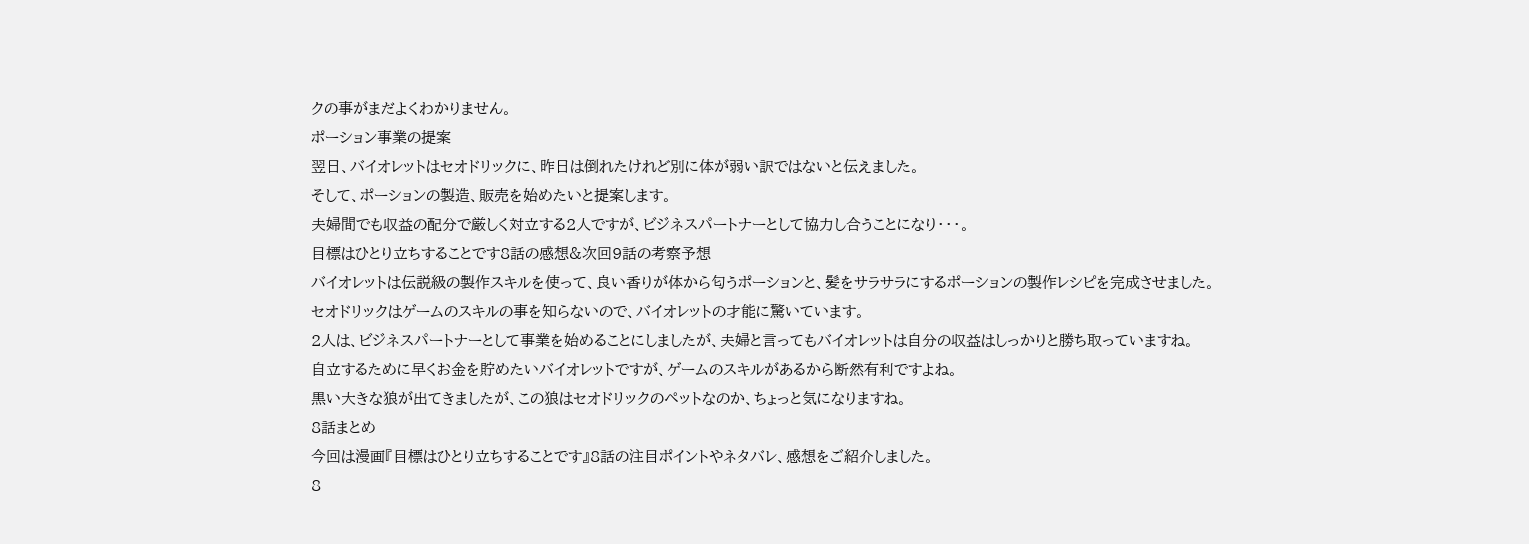クの事がまだよくわかりません。
ポーション事業の提案
翌日、バイオレットはセオドリックに、昨日は倒れたけれど別に体が弱い訳ではないと伝えました。
そして、ポーションの製造、販売を始めたいと提案します。
夫婦間でも収益の配分で厳しく対立する2人ですが、ビジネスパートナーとして協力し合うことになり・・・。
目標はひとり立ちすることです8話の感想&次回9話の考察予想
バイオレットは伝説級の製作スキルを使って、良い香りが体から匂うポーションと、髪をサラサラにするポーションの製作レシピを完成させました。
セオドリックはゲームのスキルの事を知らないので、バイオレットの才能に驚いています。
2人は、ビジネスパートナーとして事業を始めることにしましたが、夫婦と言ってもバイオレットは自分の収益はしっかりと勝ち取っていますね。
自立するために早くお金を貯めたいバイオレットですが、ゲームのスキルがあるから断然有利ですよね。
黒い大きな狼が出てきましたが、この狼はセオドリックのペットなのか、ちょっと気になりますね。
8話まとめ
今回は漫画『目標はひとり立ちすることです』8話の注目ポイントやネタバレ、感想をご紹介しました。
8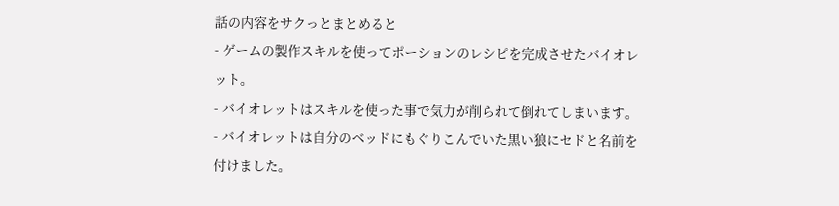話の内容をサクっとまとめると
- ゲームの製作スキルを使ってポーションのレシピを完成させたバイオレット。
- バイオレットはスキルを使った事で気力が削られて倒れてしまいます。
- バイオレットは自分のベッドにもぐりこんでいた黒い狼にセドと名前を付けました。